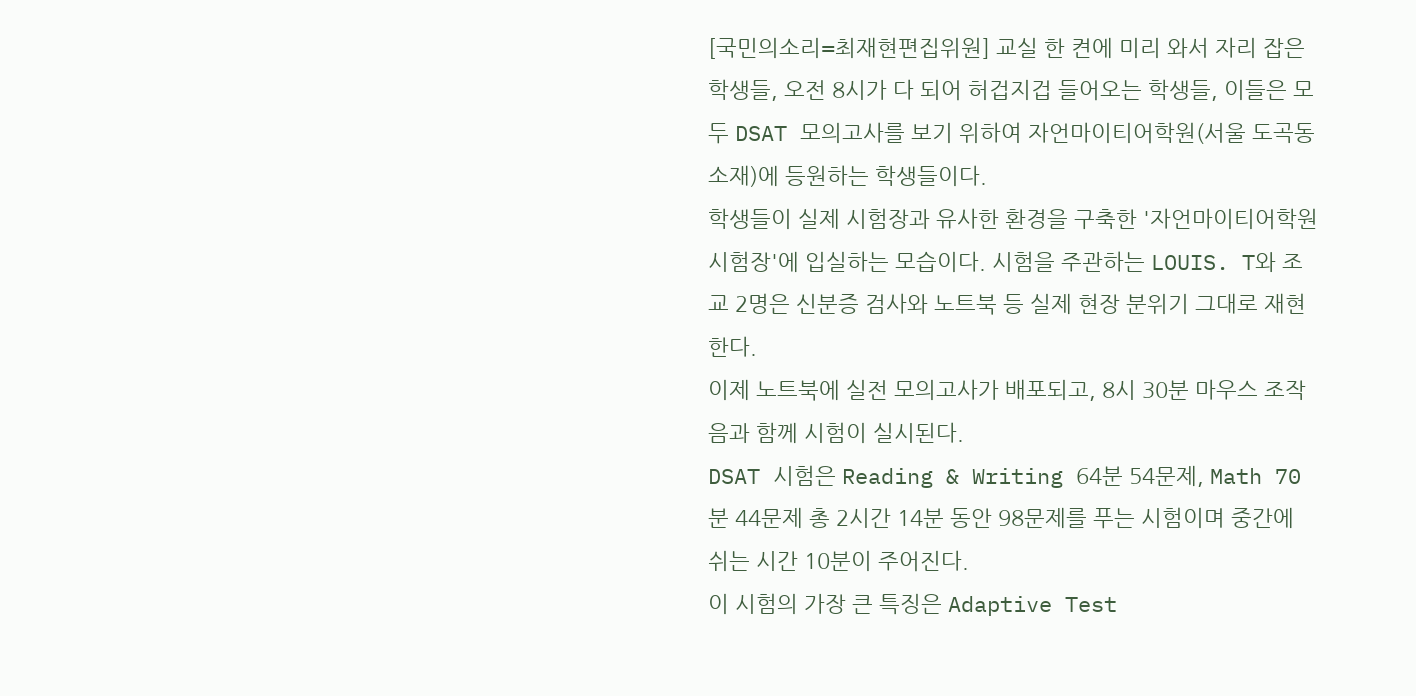[국민의소리=최재현편집위원] 교실 한 켠에 미리 와서 자리 잡은 학생들, 오전 8시가 다 되어 허겁지겁 들어오는 학생들, 이들은 모두 DSAT 모의고사를 보기 위하여 자언마이티어학원(서울 도곡동 소재)에 등원하는 학생들이다.
학생들이 실제 시험장과 유사한 환경을 구축한 '자언마이티어학원 시험장'에 입실하는 모습이다. 시험을 주관하는 LOUIS. T와 조교 2명은 신분증 검사와 노트북 등 실제 현장 분위기 그대로 재현한다.
이제 노트북에 실전 모의고사가 배포되고, 8시 30분 마우스 조작음과 함께 시험이 실시된다.
DSAT 시험은 Reading & Writing 64분 54문제, Math 70분 44문제 총 2시간 14분 동안 98문제를 푸는 시험이며 중간에 쉬는 시간 10분이 주어진다.
이 시험의 가장 큰 특징은 Adaptive Test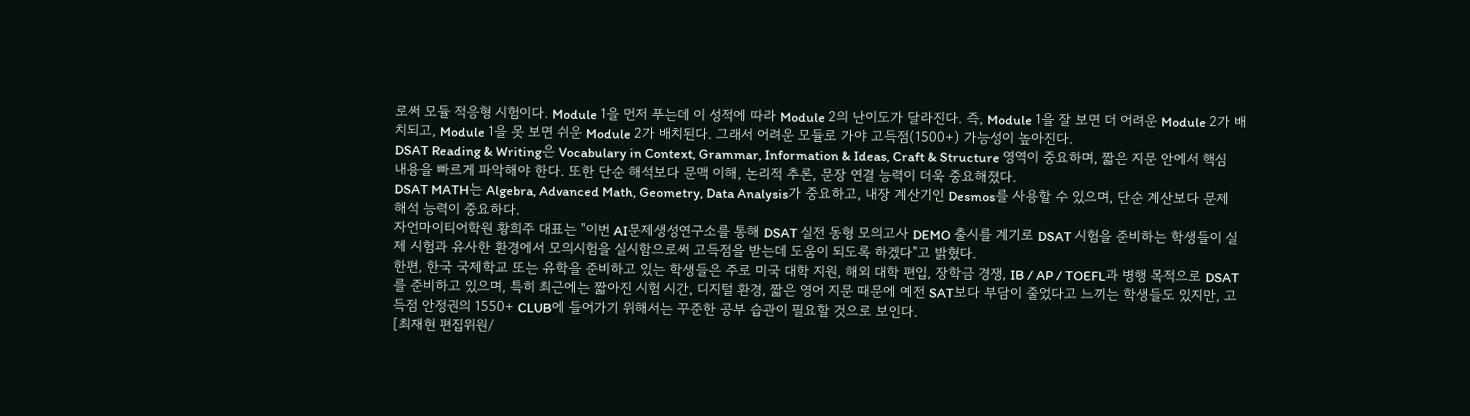로써 모듈 적응형 시험이다. Module 1을 먼저 푸는데 이 성적에 따라 Module 2의 난이도가 달라진다. 즉, Module 1을 잘 보면 더 어려운 Module 2가 배치되고, Module 1을 못 보면 쉬운 Module 2가 배치된다. 그래서 어려운 모듈로 가야 고득점(1500+) 가능성이 높아진다.
DSAT Reading & Writing은 Vocabulary in Context, Grammar, Information & Ideas, Craft & Structure 영역이 중요하며, 짧은 지문 안에서 핵심 내용을 빠르게 파악해야 한다. 또한 단순 해석보다 문맥 이해, 논리적 추론, 문장 연결 능력이 더욱 중요해졌다.
DSAT MATH는 Algebra, Advanced Math, Geometry, Data Analysis가 중요하고, 내장 계산기인 Desmos를 사용할 수 있으며, 단순 계산보다 문제 해석 능력이 중요하다.
자언마이티어학원 황희주 대표는 "이번 AI문제생성연구소를 통해 DSAT 실전 동형 모의고사 DEMO 출시를 계기로 DSAT 시험을 준비하는 학생들이 실제 시험과 유사한 환경에서 모의시험을 실시함으로써 고득점을 받는데 도움이 되도록 하겠다"고 밝혔다.
한편, 한국 국제학교 또는 유학을 준비하고 있는 학생들은 주로 미국 대학 지원, 해외 대학 편입, 장학금 경쟁, IB / AP / TOEFL과 병행 목적으로 DSAT를 준비하고 있으며, 특히 최근에는 짧아진 시험 시간, 디지털 환경, 짧은 영어 지문 때문에 예전 SAT보다 부담이 줄었다고 느끼는 학생들도 있지만, 고득점 안정권의 1550+ CLUB에 들어가기 위해서는 꾸준한 공부 습관이 필요할 것으로 보인다.
[최재현 편집위원/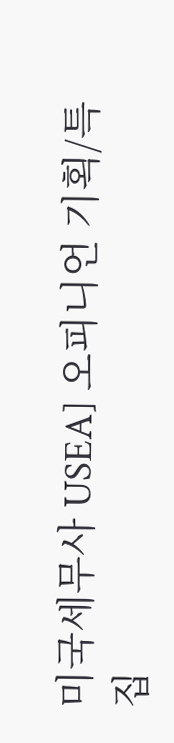미국세무사 USEA] 오피니언 기획/특집